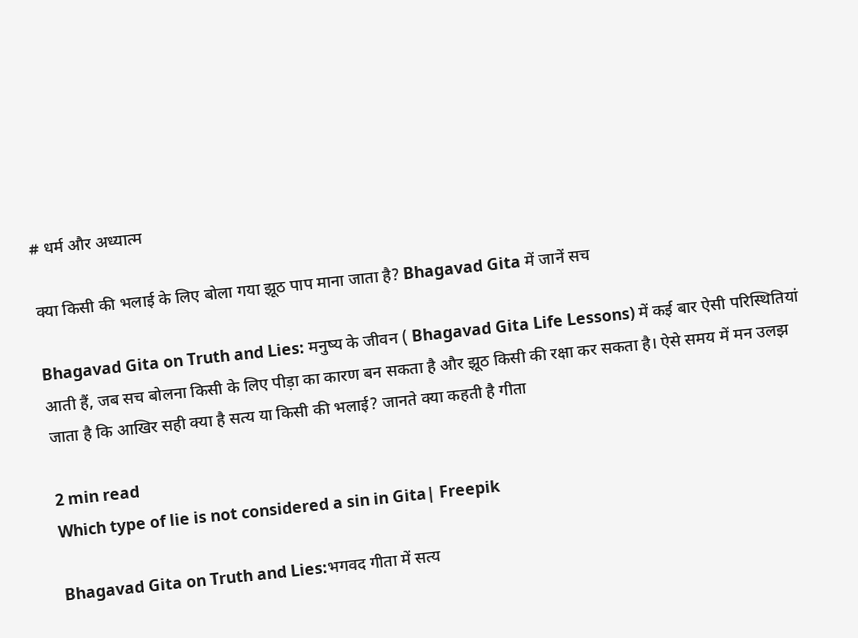# धर्म और अध्यात्म

क्या किसी की भलाई के लिए बोला गया झूठ पाप माना जाता है? Bhagavad Gita में जानें सच

Bhagavad Gita on Truth and Lies: मनुष्य के जीवन ( Bhagavad Gita Life Lessons) में कई बार ऐसी परिस्थितियां आती हैं, जब सच बोलना किसी के लिए पीड़ा का कारण बन सकता है और झूठ किसी की रक्षा कर सकता है। ऐसे समय में मन उलझ जाता है कि आखिर सही क्या है सत्य या किसी की भलाई? जानते क्या कहती है गीता

2 min read
Which type of lie is not considered a sin in Gita| Freepik

Bhagavad Gita on Truth and Lies:भगवद गीता में सत्य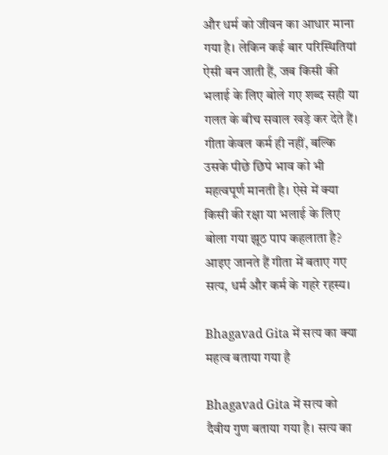और धर्म को जीवन का आधार माना गया है। लेकिन कई बार परिस्थितियां ऐसी बन जाती हैं, जब किसी की भलाई के लिए बोले गए शब्द सही या गलत के बीच सवाल खड़े कर देते हैं। गीता केवल कर्म ही नहीं, बल्कि उसके पीछे छिपे भाव को भी महत्वपूर्ण मानती है। ऐसे में क्या किसी की रक्षा या भलाई के लिए बोला गया झूठ पाप कहलाता है? आइए जानते हैं गीता में बताए गए सत्य, धर्म और कर्म के गहरे रहस्य।

Bhagavad Gita में सत्य का क्या महत्व बताया गया है

Bhagavad Gita में सत्य को दैवीय गुण बताया गया है। सत्य का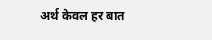अर्थ केवल हर बात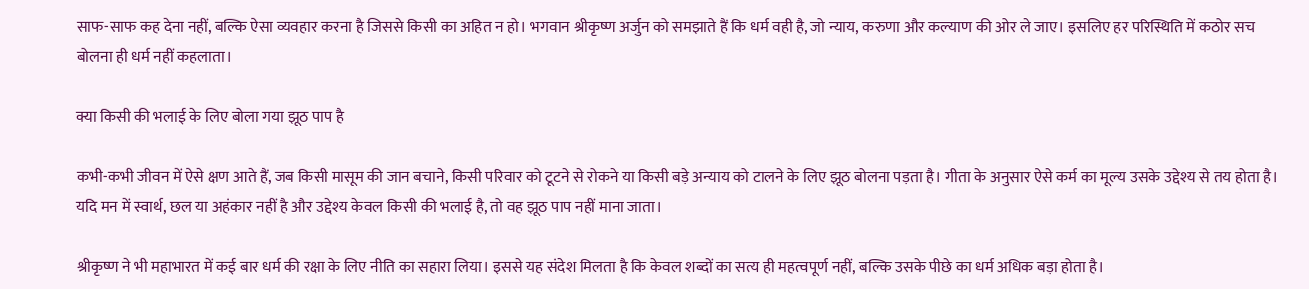साफ-साफ कह देना नहीं, बल्कि ऐसा व्यवहार करना है जिससे किसी का अहित न हो। भगवान श्रीकृष्ण अर्जुन को समझाते हैं कि धर्म वही है, जो न्याय, करुणा और कल्याण की ओर ले जाए। इसलिए हर परिस्थिति में कठोर सच बोलना ही धर्म नहीं कहलाता।

क्या किसी की भलाई के लिए बोला गया झूठ पाप है

कभी-कभी जीवन में ऐसे क्षण आते हैं, जब किसी मासूम की जान बचाने, किसी परिवार को टूटने से रोकने या किसी बड़े अन्याय को टालने के लिए झूठ बोलना पड़ता है। गीता के अनुसार ऐसे कर्म का मूल्य उसके उद्देश्य से तय होता है। यदि मन में स्वार्थ, छल या अहंकार नहीं है और उद्देश्य केवल किसी की भलाई है, तो वह झूठ पाप नहीं माना जाता।

श्रीकृष्ण ने भी महाभारत में कई बार धर्म की रक्षा के लिए नीति का सहारा लिया। इससे यह संदेश मिलता है कि केवल शब्दों का सत्य ही महत्वपूर्ण नहीं, बल्कि उसके पीछे का धर्म अधिक बड़ा होता है।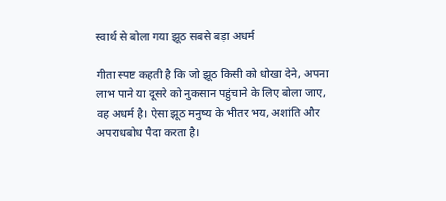स्वार्थ से बोला गया झूठ सबसे बड़ा अधर्म

गीता स्पष्ट कहती है कि जो झूठ किसी को धोखा देने, अपना लाभ पाने या दूसरे को नुकसान पहुंचाने के लिए बोला जाए, वह अधर्म है। ऐसा झूठ मनुष्य के भीतर भय, अशांति और अपराधबोध पैदा करता है।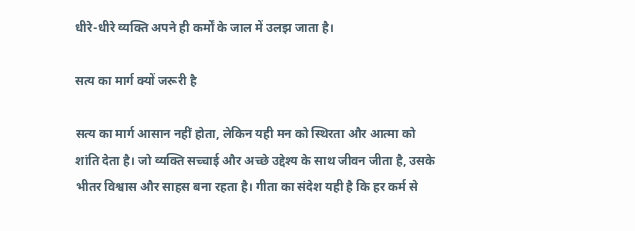धीरे-धीरे व्यक्ति अपने ही कर्मों के जाल में उलझ जाता है।

सत्य का मार्ग क्यों जरूरी है

सत्य का मार्ग आसान नहीं होता, लेकिन यही मन को स्थिरता और आत्मा को शांति देता है। जो व्यक्ति सच्चाई और अच्छे उद्देश्य के साथ जीवन जीता है, उसके भीतर विश्वास और साहस बना रहता है। गीता का संदेश यही है कि हर कर्म से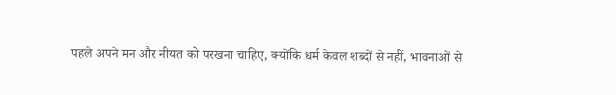पहले अपने मन और नीयत को परखना चाहिए, क्योंकि धर्म केवल शब्दों से नहीं, भावनाओं से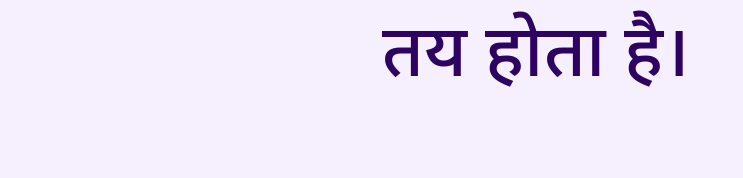तय होता है।